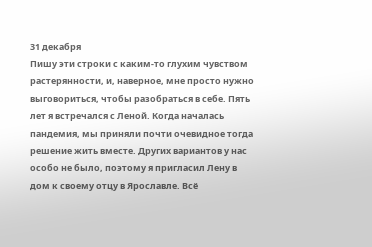31 декабря
Пишу эти строки с каким-то глухим чувством растерянности, и, наверное, мне просто нужно выговориться, чтобы разобраться в себе. Пять лет я встречался с Леной. Когда началась пандемия, мы приняли почти очевидное тогда решение жить вместе. Других вариантов у нас особо не было, поэтому я пригласил Лену в дом к своему отцу в Ярославле. Всё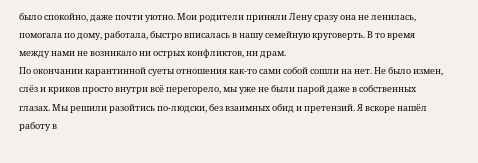было спокойно, даже почти уютно. Мои родители приняли Лену сразу она не ленилась, помогала по дому, работала, быстро вписалась в нашу семейную круговерть. В то время между нами не возникало ни острых конфликтов, ни драм.
По окончании карантинной суеты отношения как-то сами собой сошли на нет. Не было измен, слёз и криков просто внутри всё перегорело, мы уже не были парой даже в собственных глазах. Мы решили разойтись по-людски, без взаимных обид и претензий. Я вскоре нашёл работу в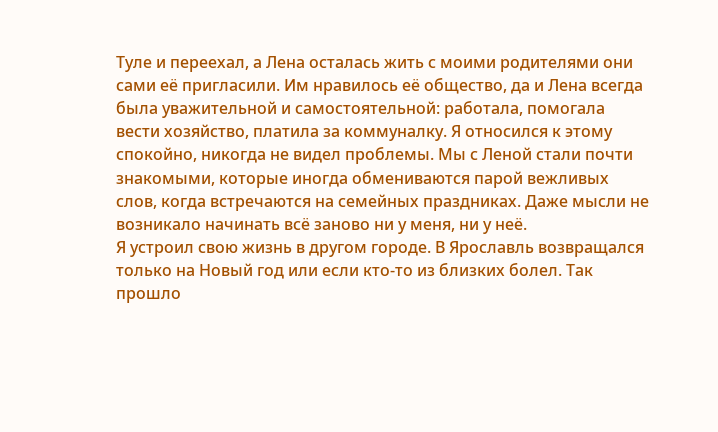Туле и переехал, а Лена осталась жить с моими родителями они сами её пригласили. Им нравилось её общество, да и Лена всегда была уважительной и самостоятельной: работала, помогала вести хозяйство, платила за коммуналку. Я относился к этому спокойно, никогда не видел проблемы. Мы с Леной стали почти знакомыми, которые иногда обмениваются парой вежливых слов, когда встречаются на семейных праздниках. Даже мысли не возникало начинать всё заново ни у меня, ни у неё.
Я устроил свою жизнь в другом городе. В Ярославль возвращался только на Новый год или если кто-то из близких болел. Так прошло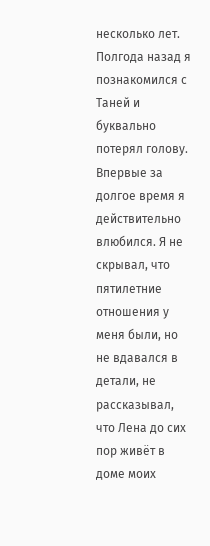несколько лет.
Полгода назад я познакомился с Таней и буквально потерял голову. Впервые за долгое время я действительно влюбился. Я не скрывал, что пятилетние отношения у меня были, но не вдавался в детали, не рассказывал, что Лена до сих пор живёт в доме моих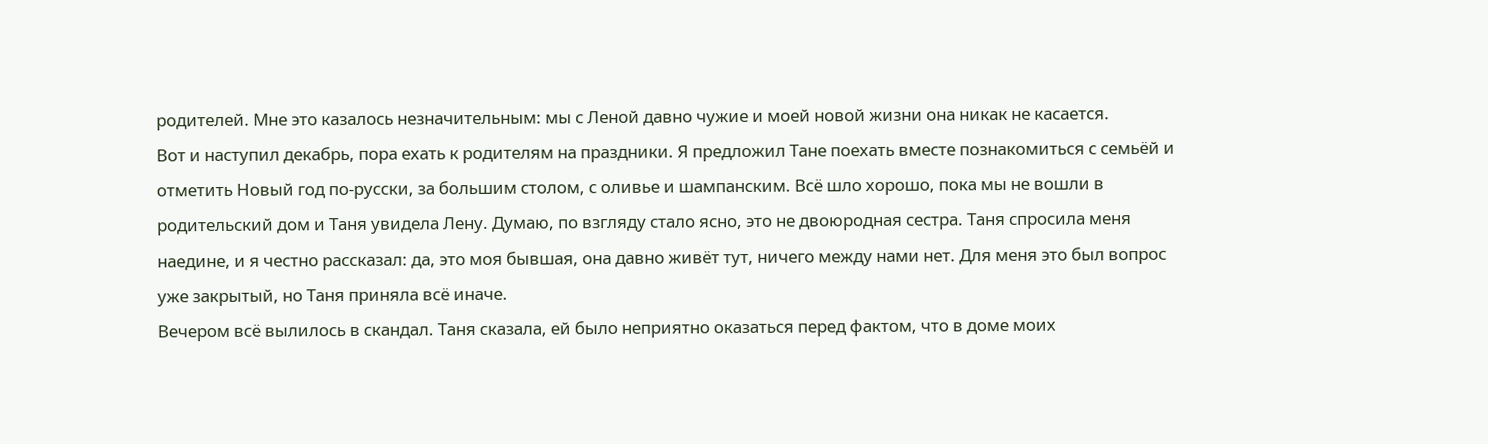родителей. Мне это казалось незначительным: мы с Леной давно чужие и моей новой жизни она никак не касается.
Вот и наступил декабрь, пора ехать к родителям на праздники. Я предложил Тане поехать вместе познакомиться с семьёй и отметить Новый год по-русски, за большим столом, с оливье и шампанским. Всё шло хорошо, пока мы не вошли в родительский дом и Таня увидела Лену. Думаю, по взгляду стало ясно, это не двоюродная сестра. Таня спросила меня наедине, и я честно рассказал: да, это моя бывшая, она давно живёт тут, ничего между нами нет. Для меня это был вопрос уже закрытый, но Таня приняла всё иначе.
Вечером всё вылилось в скандал. Таня сказала, ей было неприятно оказаться перед фактом, что в доме моих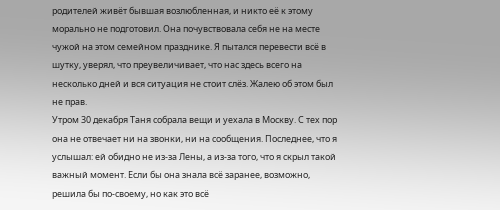родителей живёт бывшая возлюбленная, и никто её к этому морально не подготовил. Она почувствовала себя не на месте чужой на этом семейном празднике. Я пытался перевести всё в шутку, уверял, что преувеличивает, что нас здесь всего на несколько дней и вся ситуация не стоит слёз. Жалею об этом был не прав.
Утром 30 декабря Таня собрала вещи и уехала в Москву. С тех пор она не отвечает ни на звонки, ни на сообщения. Последнее, что я услышал: ей обидно не из-за Лены, а из-за того, что я скрыл такой важный момент. Если бы она знала всё заранее, возможно, решила бы по-своему, но как это всё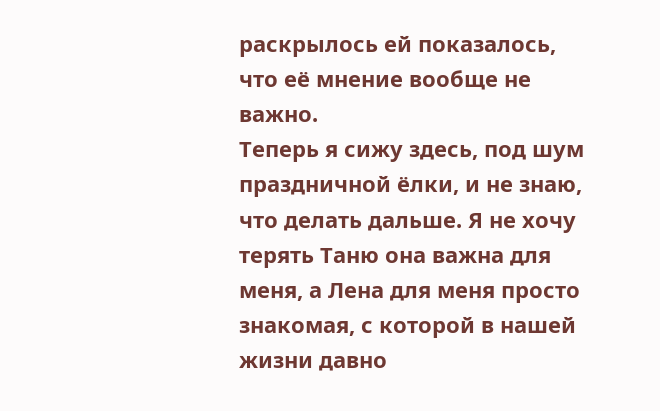раскрылось ей показалось, что её мнение вообще не важно.
Теперь я сижу здесь, под шум праздничной ёлки, и не знаю, что делать дальше. Я не хочу терять Таню она важна для меня, а Лена для меня просто знакомая, с которой в нашей жизни давно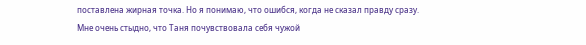поставлена жирная точка. Но я понимаю, что ошибся, когда не сказал правду сразу. Мне очень стыдно, что Таня почувствовала себя чужой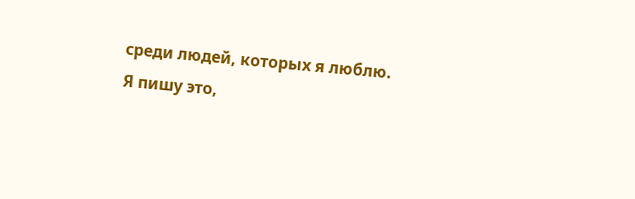среди людей, которых я люблю.
Я пишу это,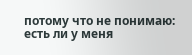потому что не понимаю: есть ли у меня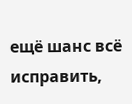ещё шанс всё исправить,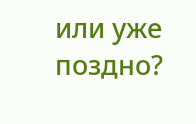или уже поздно?